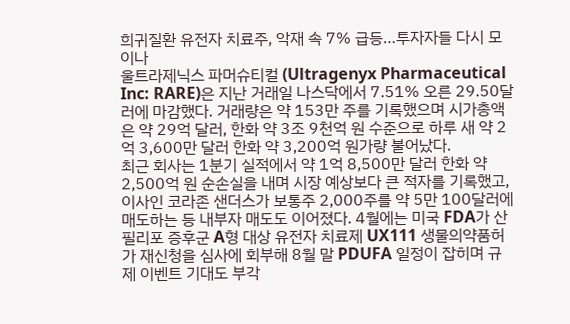희귀질환 유전자 치료주, 악재 속 7% 급등…투자자들 다시 모이나
울트라제닉스 파머슈티컬 (Ultragenyx Pharmaceutical Inc: RARE)은 지난 거래일 나스닥에서 7.51% 오른 29.50달러에 마감했다. 거래량은 약 153만 주를 기록했으며 시가총액은 약 29억 달러, 한화 약 3조 9천억 원 수준으로 하루 새 약 2억 3,600만 달러 한화 약 3,200억 원가량 불어났다.
최근 회사는 1분기 실적에서 약 1억 8,500만 달러 한화 약 2,500억 원 순손실을 내며 시장 예상보다 큰 적자를 기록했고, 이사인 코라존 샌더스가 보통주 2,000주를 약 5만 100달러에 매도하는 등 내부자 매도도 이어졌다. 4월에는 미국 FDA가 산필리포 증후군 A형 대상 유전자 치료제 UX111 생물의약품허가 재신청을 심사에 회부해 8월 말 PDUFA 일정이 잡히며 규제 이벤트 기대도 부각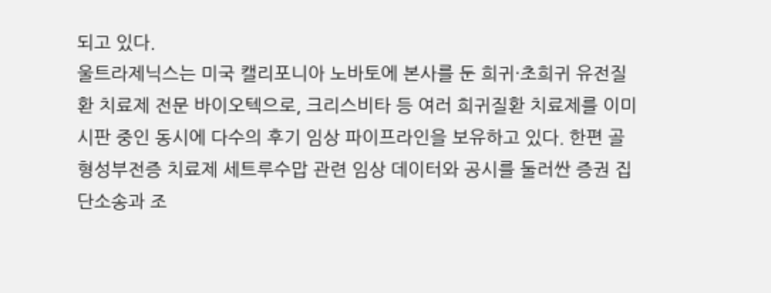되고 있다.
울트라제닉스는 미국 캘리포니아 노바토에 본사를 둔 희귀·초희귀 유전질환 치료제 전문 바이오텍으로, 크리스비타 등 여러 희귀질환 치료제를 이미 시판 중인 동시에 다수의 후기 임상 파이프라인을 보유하고 있다. 한편 골형성부전증 치료제 세트루수맙 관련 임상 데이터와 공시를 둘러싼 증권 집단소송과 조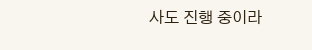사도 진행 중이라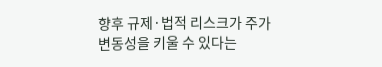향후 규제·법적 리스크가 주가 변동성을 키울 수 있다는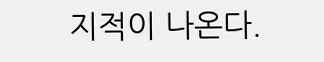지적이 나온다.